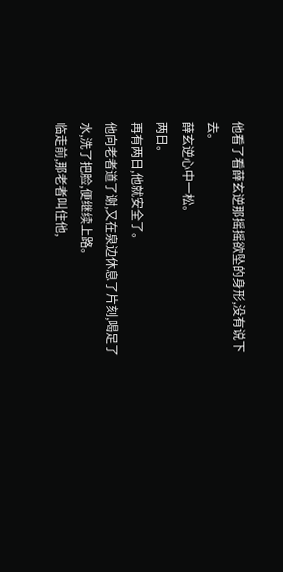他看了看薛玄逆那摇摇欲坠的身形,没有说下去。
薛玄逆心中一松。
两日。
再有两日,他就安全了。
他向老者道了谢,又在泉边休息了片刻,喝足了水,洗了把脸,便继续上路。
临走前,那老者叫住他,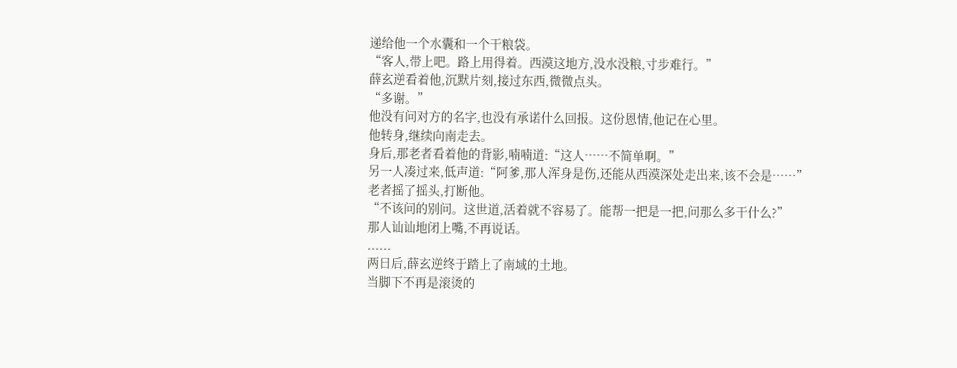递给他一个水囊和一个干粮袋。
“客人,带上吧。路上用得着。西漠这地方,没水没粮,寸步难行。”
薛玄逆看着他,沉默片刻,接过东西,微微点头。
“多谢。”
他没有问对方的名字,也没有承诺什么回报。这份恩情,他记在心里。
他转身,继续向南走去。
身后,那老者看着他的背影,喃喃道:“这人……不简单啊。”
另一人凑过来,低声道:“阿爹,那人浑身是伤,还能从西漠深处走出来,该不会是……”
老者摇了摇头,打断他。
“不该问的别问。这世道,活着就不容易了。能帮一把是一把,问那么多干什么?”
那人讪讪地闭上嘴,不再说话。
......
两日后,薛玄逆终于踏上了南域的土地。
当脚下不再是滚烫的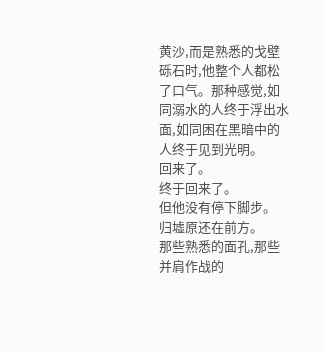黄沙,而是熟悉的戈壁砾石时,他整个人都松了口气。那种感觉,如同溺水的人终于浮出水面,如同困在黑暗中的人终于见到光明。
回来了。
终于回来了。
但他没有停下脚步。
归墟原还在前方。
那些熟悉的面孔,那些并肩作战的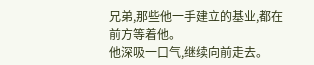兄弟,那些他一手建立的基业,都在前方等着他。
他深吸一口气,继续向前走去。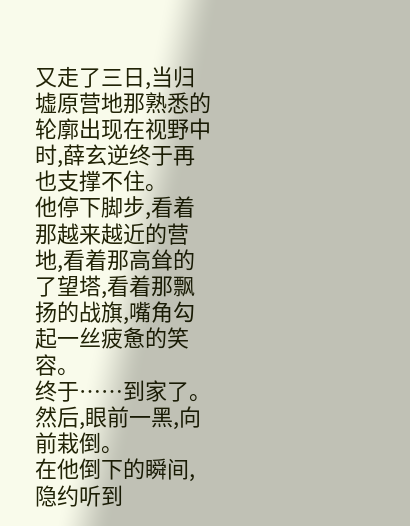又走了三日,当归墟原营地那熟悉的轮廓出现在视野中时,薛玄逆终于再也支撑不住。
他停下脚步,看着那越来越近的营地,看着那高耸的了望塔,看着那飘扬的战旗,嘴角勾起一丝疲惫的笑容。
终于……到家了。
然后,眼前一黑,向前栽倒。
在他倒下的瞬间,隐约听到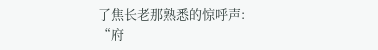了焦长老那熟悉的惊呼声:
“府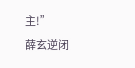主!”
薛玄逆闭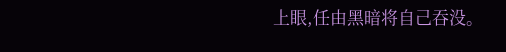上眼,任由黑暗将自己吞没。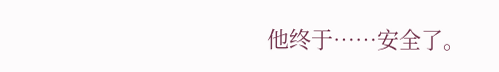他终于……安全了。